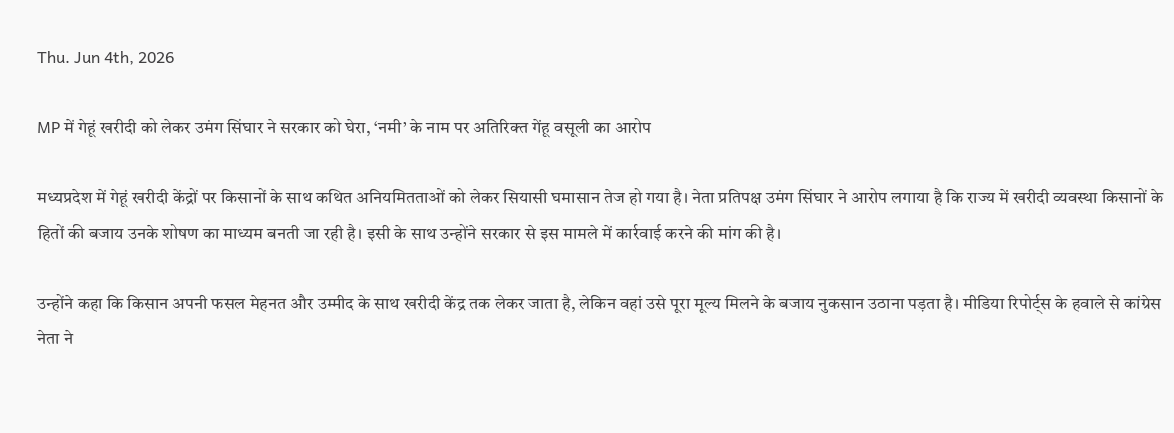Thu. Jun 4th, 2026

MP में गेहूं खरीदी को लेकर उमंग सिंघार ने सरकार को घेरा, ‘नमी’ के नाम पर अतिरिक्त गेंहू वसूली का आरोप

मध्यप्रदेश में गेहूं खरीदी केंद्रों पर किसानों के साथ कथित अनियमितताओं को लेकर सियासी घमासान तेज हो गया है। नेता प्रतिपक्ष उमंग सिंघार ने आरोप लगाया है कि राज्य में खरीदी व्यवस्था किसानों के हितों की बजाय उनके शोषण का माध्यम बनती जा रही है। इसी के साथ उन्होंने सरकार से इस मामले में कार्रवाई करने की मांग की है।

उन्होंने कहा कि किसान अपनी फसल मेहनत और उम्मीद के साथ खरीदी केंद्र तक लेकर जाता है, लेकिन वहां उसे पूरा मूल्य मिलने के बजाय नुकसान उठाना पड़ता है। मीडिया रिपोर्ट्स के हवाले से कांग्रेस नेता ने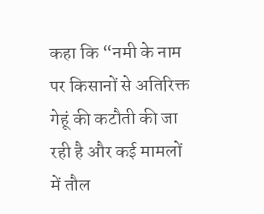कहा कि “नमी के नाम पर किसानों से अतिरिक्त गेहूं की कटौती की जा रही है और कई मामलों में तौल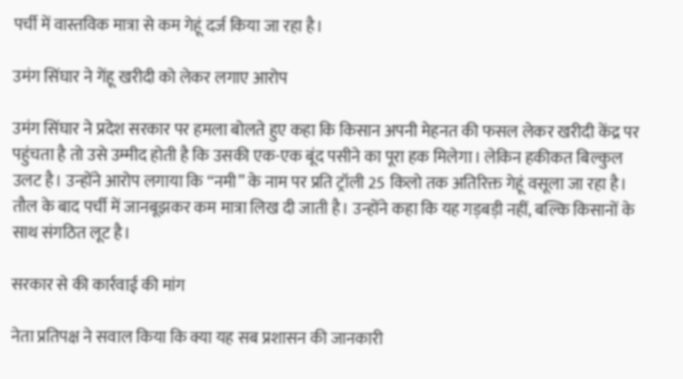पर्ची में वास्तविक मात्रा से कम गेहूं दर्ज किया जा रहा है।

उमंग सिंघार ने गेंहू खरीदी को लेकर लगाए आरोप

उमंग सिंघार ने प्रदेश सरकार पर हमला बोलते हुए कहा कि किसान अपनी मेहनत की फसल लेकर खरीदी केंद्र पर पहुंचता है तो उसे उम्मीद होती है कि उसकी एक-एक बूंद पसीने का पूरा हक मिलेगा। लेकिन हकीकत बिल्कुल उलट है। उन्होंने आरोप लगाया कि “नमी” के नाम पर प्रति ट्रॉली 25 किलो तक अतिरिक्त गेहूं वसूला जा रहा है। तौल के बाद पर्ची में जानबूझकर कम मात्रा लिख दी जाती है। उन्होंने कहा कि यह गड़बड़ी नहीं, बल्कि किसानों के साथ संगठित लूट है।

सरकार से की कार्रवाई की मांग

नेता प्रतिपक्ष ने सवाल किया कि क्या यह सब प्रशासन की जानकारी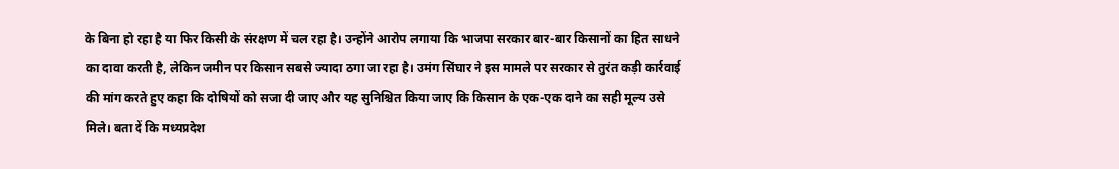के बिना हो रहा है या फिर किसी के संरक्षण में चल रहा है। उन्होंने आरोप लगाया कि भाजपा सरकार बार-बार किसानों का हित साधने का दावा करती है, लेकिन जमीन पर किसान सबसे ज्यादा ठगा जा रहा है। उमंग सिंघार ने इस मामले पर सरकार से तुरंत कड़ी कार्रवाई की मांग करते हुए कहा कि दोषियों को सजा दी जाए और यह सुनिश्चित किया जाए कि किसान के एक-एक दाने का सही मूल्य उसे मिले। बता दें कि मध्यप्रदेश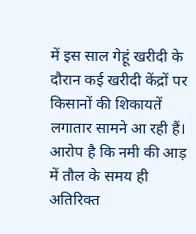में इस साल गेहूं खरीदी के दौरान कई खरीदी केंद्रों पर किसानों की शिकायतें लगातार सामने आ रही हैं। आरोप है कि नमी की आड़ में तौल के समय ही अतिरिक्त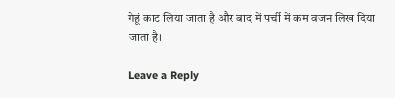गेहूं काट लिया जाता है और बाद में पर्ची में कम वजन लिख दिया जाता है।

Leave a Reply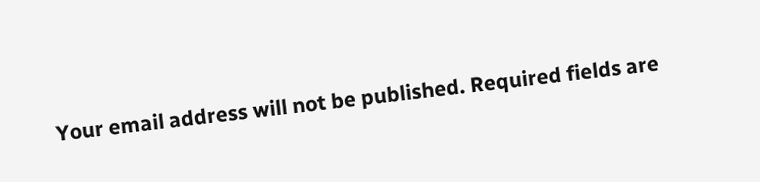Your email address will not be published. Required fields are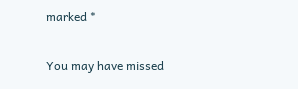marked *

You may have missed